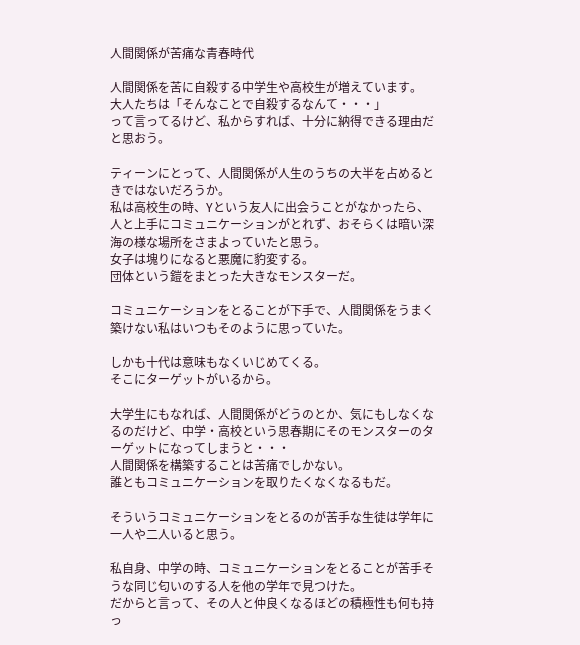人間関係が苦痛な青春時代

人間関係を苦に自殺する中学生や高校生が増えています。
大人たちは「そんなことで自殺するなんて・・・」
って言ってるけど、私からすれば、十分に納得できる理由だと思おう。

ティーンにとって、人間関係が人生のうちの大半を占めるときではないだろうか。
私は高校生の時、Yという友人に出会うことがなかったら、人と上手にコミュニケーションがとれず、おそらくは暗い深海の様な場所をさまよっていたと思う。
女子は塊りになると悪魔に豹変する。
団体という鎧をまとった大きなモンスターだ。

コミュニケーションをとることが下手で、人間関係をうまく築けない私はいつもそのように思っていた。

しかも十代は意味もなくいじめてくる。
そこにターゲットがいるから。

大学生にもなれば、人間関係がどうのとか、気にもしなくなるのだけど、中学・高校という思春期にそのモンスターのターゲットになってしまうと・・・
人間関係を構築することは苦痛でしかない。
誰ともコミュニケーションを取りたくなくなるもだ。

そういうコミュニケーションをとるのが苦手な生徒は学年に一人や二人いると思う。

私自身、中学の時、コミュニケーションをとることが苦手そうな同じ匂いのする人を他の学年で見つけた。
だからと言って、その人と仲良くなるほどの積極性も何も持っ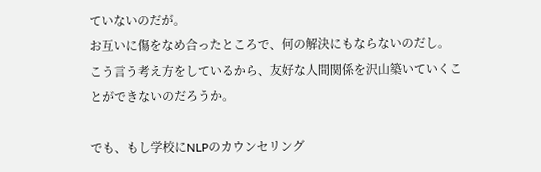ていないのだが。
お互いに傷をなめ合ったところで、何の解決にもならないのだし。
こう言う考え方をしているから、友好な人間関係を沢山築いていくことができないのだろうか。

でも、もし学校にNLPのカウンセリング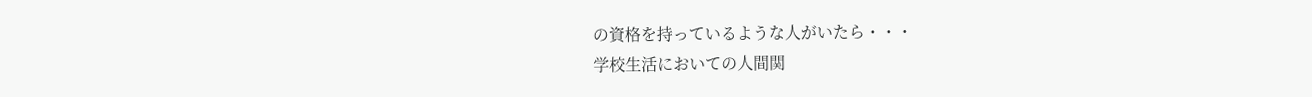の資格を持っているような人がいたら・・・
学校生活においての人間関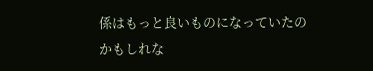係はもっと良いものになっていたのかもしれな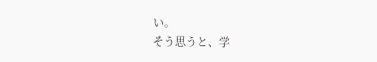い。
そう思うと、学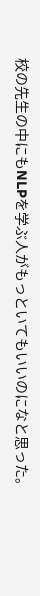校の先生の中にもNLPを学ぶ人がもっといてもいいのになと思った。